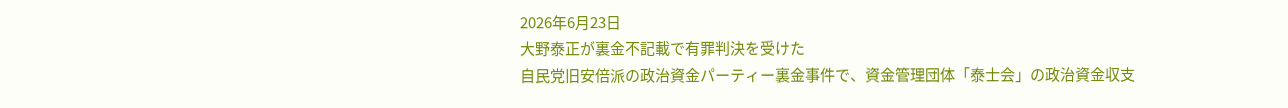2026年6月23日
大野泰正が裏金不記載で有罪判決を受けた
自民党旧安倍派の政治資金パーティー裏金事件で、資金管理団体「泰士会」の政治資金収支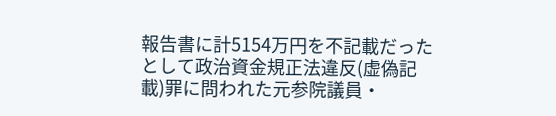報告書に計5154万円を不記載だったとして政治資金規正法違反(虚偽記載)罪に問われた元参院議員・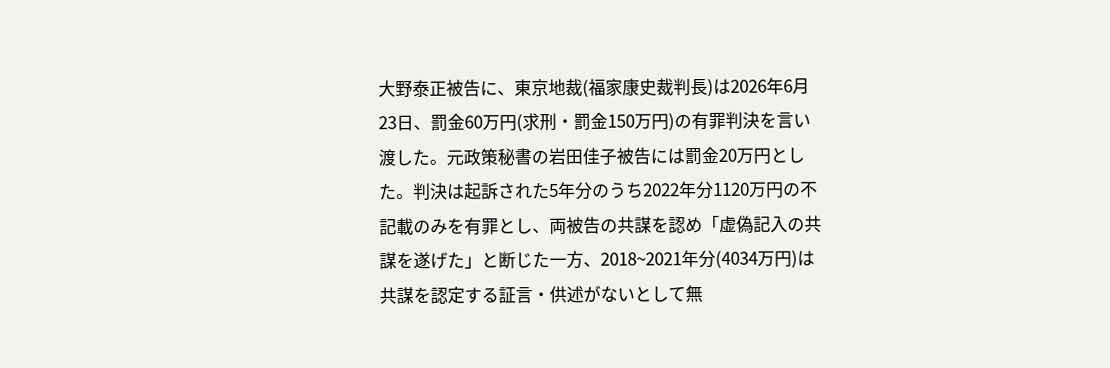大野泰正被告に、東京地裁(福家康史裁判長)は2026年6月23日、罰金60万円(求刑・罰金150万円)の有罪判決を言い渡した。元政策秘書の岩田佳子被告には罰金20万円とした。判決は起訴された5年分のうち2022年分1120万円の不記載のみを有罪とし、両被告の共謀を認め「虚偽記入の共謀を遂げた」と断じた一方、2018~2021年分(4034万円)は共謀を認定する証言・供述がないとして無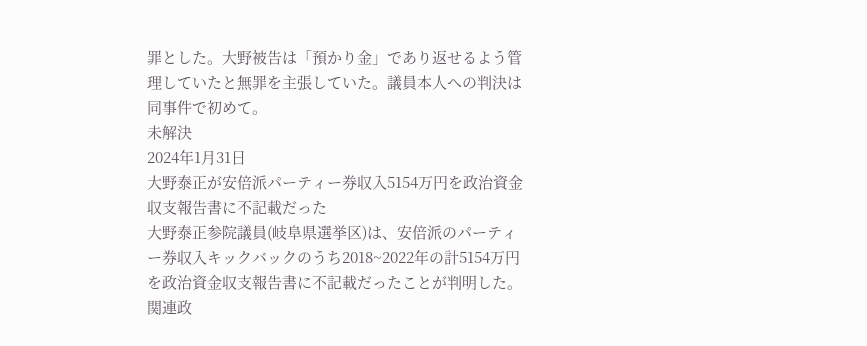罪とした。大野被告は「預かり金」であり返せるよう管理していたと無罪を主張していた。議員本人への判決は同事件で初めて。
未解決
2024年1月31日
大野泰正が安倍派パーティー券収入5154万円を政治資金収支報告書に不記載だった
大野泰正参院議員(岐阜県選挙区)は、安倍派のパーティー券収入キックバックのうち2018~2022年の計5154万円を政治資金収支報告書に不記載だったことが判明した。関連政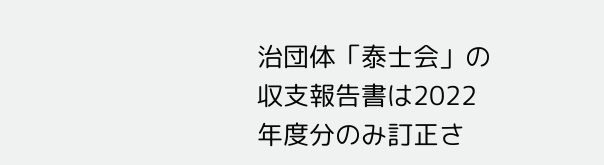治団体「泰士会」の収支報告書は2022年度分のみ訂正さ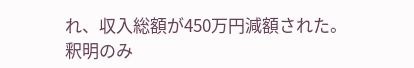れ、収入総額が450万円減額された。
釈明のみ